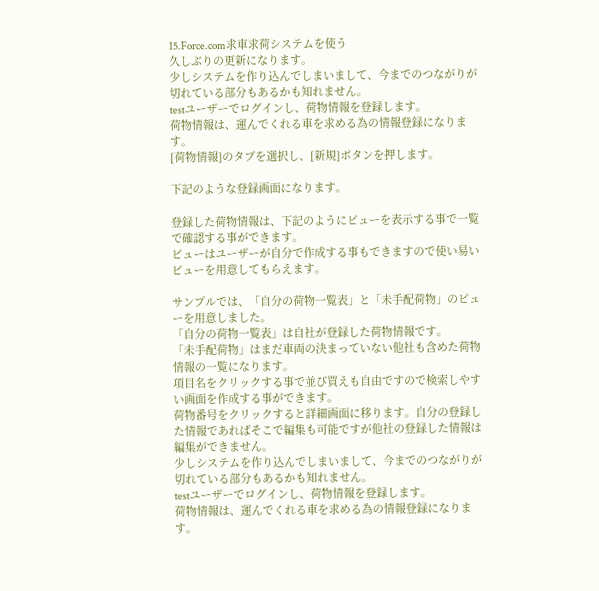15.Force.com求車求荷システムを使う
久しぶりの更新になります。
少しシステムを作り込んでしまいまして、今までのつながりが切れている部分もあるかも知れません。
testユーザーでログインし、荷物情報を登録します。
荷物情報は、運んでくれる車を求める為の情報登録になります。
[荷物情報]のタブを選択し、[新規]ボタンを押します。

下記のような登録画面になります。

登録した荷物情報は、下記のようにビューを表示する事で一覧で確認する事ができます。
ビューはユーザーが自分で作成する事もできますので使い易いビューを用意してもらえます。

サンプルでは、「自分の荷物一覧表」と「未手配荷物」のビューを用意しました。
「自分の荷物一覧表」は自社が登録した荷物情報です。
「未手配荷物」はまだ車両の決まっていない他社も含めた荷物情報の一覧になります。
項目名をクリックする事で並び買えも自由ですので検索しやすい画面を作成する事ができます。
荷物番号をクリックすると詳細画面に移ります。自分の登録した情報であればそこで編集も可能ですが他社の登録した情報は編集ができません。
少しシステムを作り込んでしまいまして、今までのつながりが切れている部分もあるかも知れません。
testユーザーでログインし、荷物情報を登録します。
荷物情報は、運んでくれる車を求める為の情報登録になります。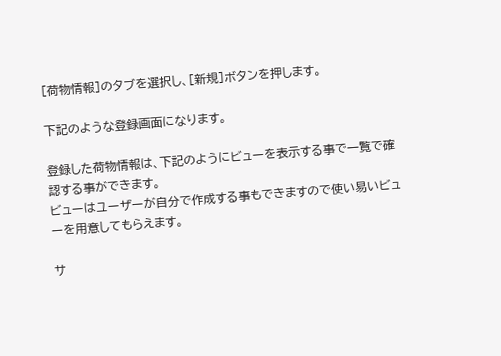[荷物情報]のタブを選択し、[新規]ボタンを押します。

下記のような登録画面になります。

登録した荷物情報は、下記のようにビューを表示する事で一覧で確認する事ができます。
ビューはユーザーが自分で作成する事もできますので使い易いビューを用意してもらえます。

サ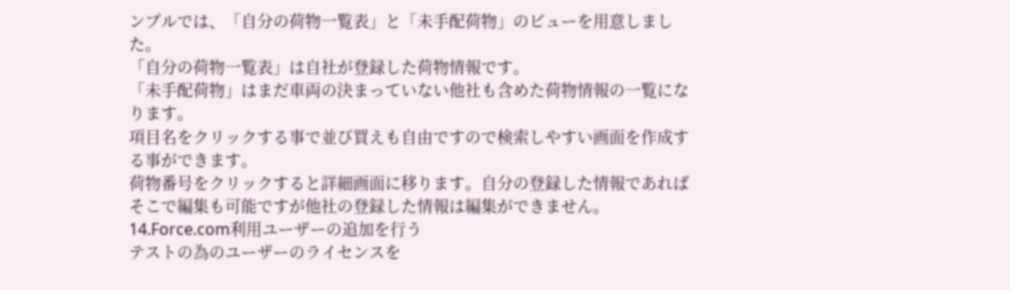ンプルでは、「自分の荷物一覧表」と「未手配荷物」のビューを用意しました。
「自分の荷物一覧表」は自社が登録した荷物情報です。
「未手配荷物」はまだ車両の決まっていない他社も含めた荷物情報の一覧になります。
項目名をクリックする事で並び買えも自由ですので検索しやすい画面を作成する事ができます。
荷物番号をクリックすると詳細画面に移ります。自分の登録した情報であればそこで編集も可能ですが他社の登録した情報は編集ができません。
14.Force.com利用ユーザーの追加を行う
テストの為のユーザーのライセンスを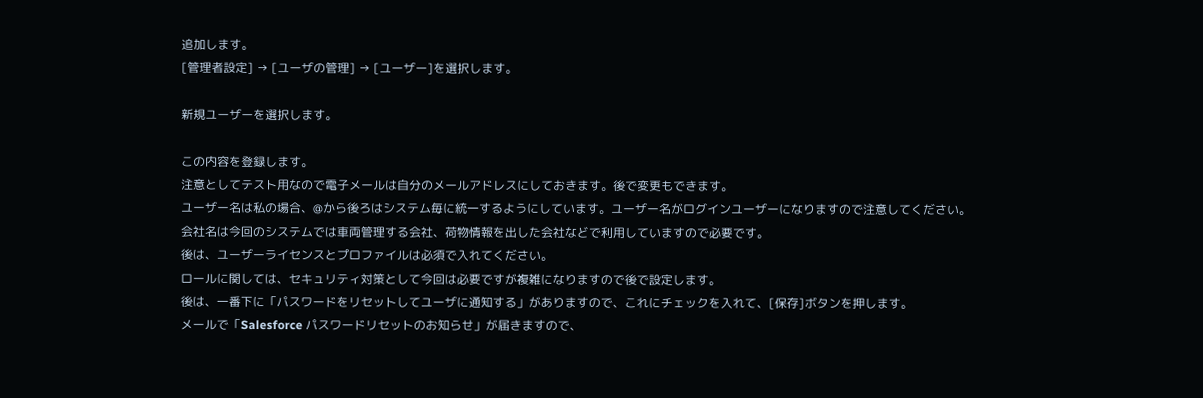追加します。
[管理者設定] → [ユーザの管理] → [ユーザー]を選択します。

新規ユーザーを選択します。

この内容を登録します。
注意としてテスト用なので電子メールは自分のメールアドレスにしておきます。後で変更もできます。
ユーザー名は私の場合、@から後ろはシステム毎に統一するようにしています。ユーザー名がログインユーザーになりますので注意してください。
会社名は今回のシステムでは車両管理する会社、荷物情報を出した会社などで利用していますので必要です。
後は、ユーザーライセンスとプロファイルは必須で入れてください。
ロールに関しては、セキュリティ対策として今回は必要ですが複雑になりますので後で設定します。
後は、一番下に「パスワードをリセットしてユーザに通知する」がありますので、これにチェックを入れて、[保存]ボタンを押します。
メールで「Salesforce パスワードリセットのお知らせ」が届きますので、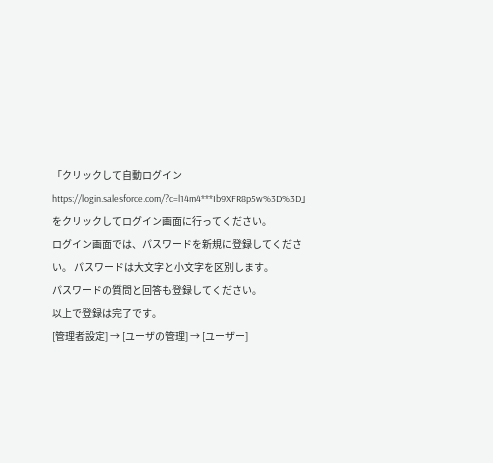「クリックして自動ログイン https://login.salesforce.com/?c=l14m4***Ib9XFR8p5w%3D%3D」をクリックしてログイン画面に行ってください。
ログイン画面では、パスワードを新規に登録してください。 パスワードは大文字と小文字を区別します。
パスワードの質問と回答も登録してください。
以上で登録は完了です。
[管理者設定] → [ユーザの管理] → [ユーザー]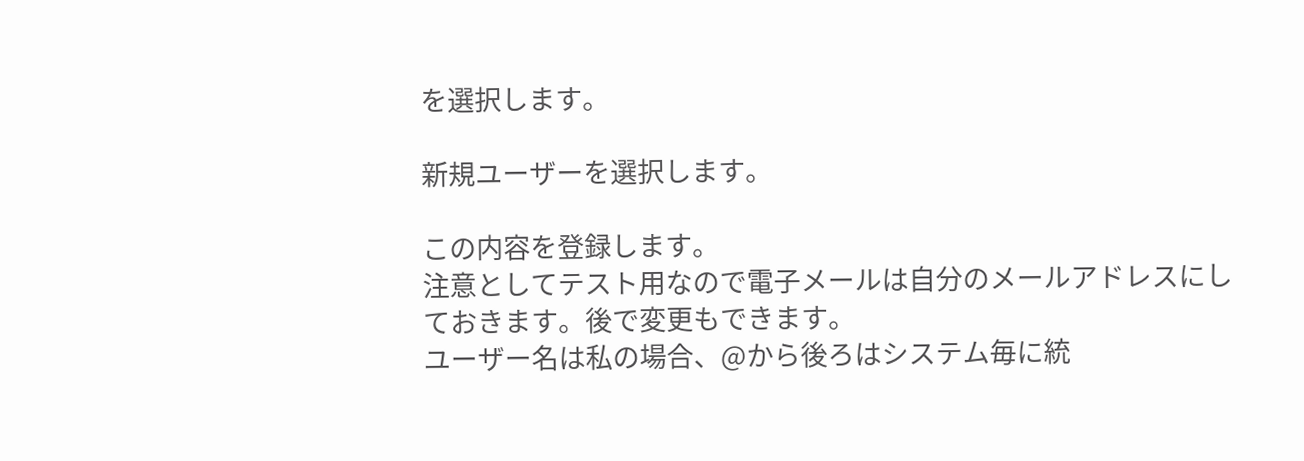を選択します。

新規ユーザーを選択します。

この内容を登録します。
注意としてテスト用なので電子メールは自分のメールアドレスにしておきます。後で変更もできます。
ユーザー名は私の場合、@から後ろはシステム毎に統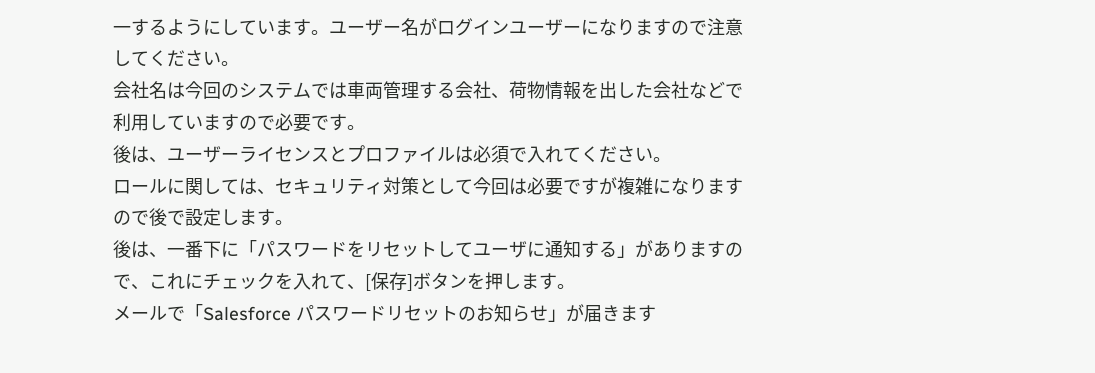一するようにしています。ユーザー名がログインユーザーになりますので注意してください。
会社名は今回のシステムでは車両管理する会社、荷物情報を出した会社などで利用していますので必要です。
後は、ユーザーライセンスとプロファイルは必須で入れてください。
ロールに関しては、セキュリティ対策として今回は必要ですが複雑になりますので後で設定します。
後は、一番下に「パスワードをリセットしてユーザに通知する」がありますので、これにチェックを入れて、[保存]ボタンを押します。
メールで「Salesforce パスワードリセットのお知らせ」が届きます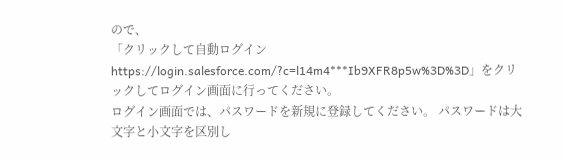ので、
「クリックして自動ログイン https://login.salesforce.com/?c=l14m4***Ib9XFR8p5w%3D%3D」をクリックしてログイン画面に行ってください。
ログイン画面では、パスワードを新規に登録してください。 パスワードは大文字と小文字を区別し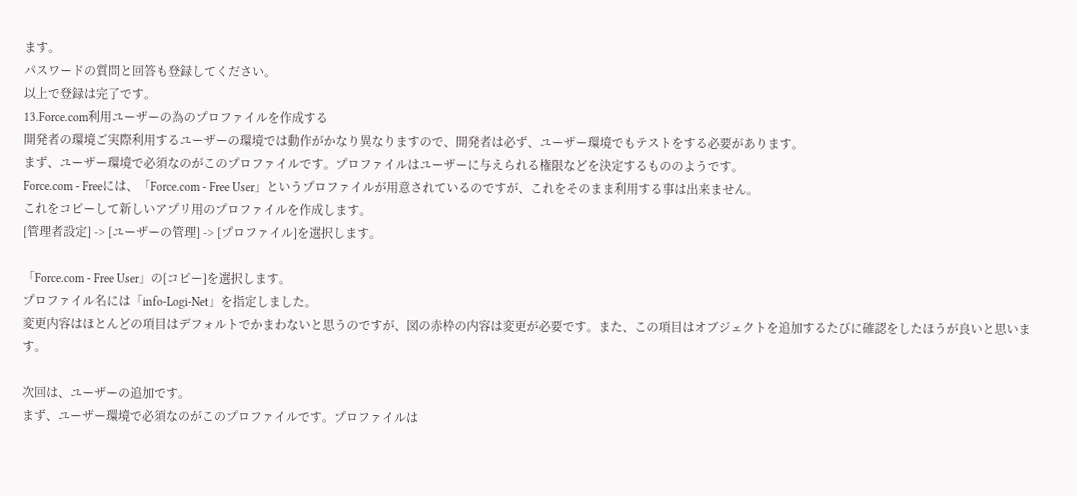ます。
パスワードの質問と回答も登録してください。
以上で登録は完了です。
13.Force.com利用ユーザーの為のプロファイルを作成する
開発者の環境ご実際利用するユーザーの環境では動作がかなり異なりますので、開発者は必ず、ユーザー環境でもテストをする必要があります。
まず、ユーザー環境で必須なのがこのプロファイルです。プロファイルはユーザーに与えられる権限などを決定するもののようです。
Force.com - Freeには、「Force.com - Free User」というプロファイルが用意されているのですが、これをそのまま利用する事は出来ません。
これをコピーして新しいアプリ用のプロファイルを作成します。
[管理者設定] -> [ユーザーの管理] -> [プロファイル]を選択します。

「Force.com - Free User」の[コピー]を選択します。
プロファイル名には「info-Logi-Net」を指定しました。
変更内容はほとんどの項目はデフォルトでかまわないと思うのですが、図の赤枠の内容は変更が必要です。また、この項目はオブジェクトを追加するたびに確認をしたほうが良いと思います。

次回は、ユーザーの追加です。
まず、ユーザー環境で必須なのがこのプロファイルです。プロファイルは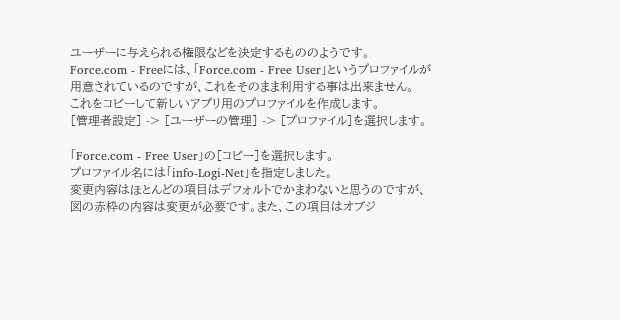ユーザーに与えられる権限などを決定するもののようです。
Force.com - Freeには、「Force.com - Free User」というプロファイルが用意されているのですが、これをそのまま利用する事は出来ません。
これをコピーして新しいアプリ用のプロファイルを作成します。
[管理者設定] -> [ユーザーの管理] -> [プロファイル]を選択します。

「Force.com - Free User」の[コピー]を選択します。
プロファイル名には「info-Logi-Net」を指定しました。
変更内容はほとんどの項目はデフォルトでかまわないと思うのですが、図の赤枠の内容は変更が必要です。また、この項目はオブジ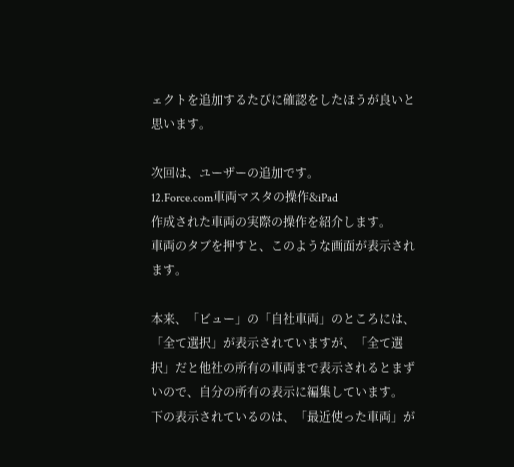ェクトを追加するたびに確認をしたほうが良いと思います。

次回は、ユーザーの追加です。
12.Force.com車両マスタの操作&iPad
作成された車両の実際の操作を紹介します。
車両のタブを押すと、このような画面が表示されます。

本来、「ビュー」の「自社車両」のところには、「全て選択」が表示されていますが、「全て選択」だと他社の所有の車両まで表示されるとまずいので、自分の所有の表示に編集しています。
下の表示されているのは、「最近使った車両」が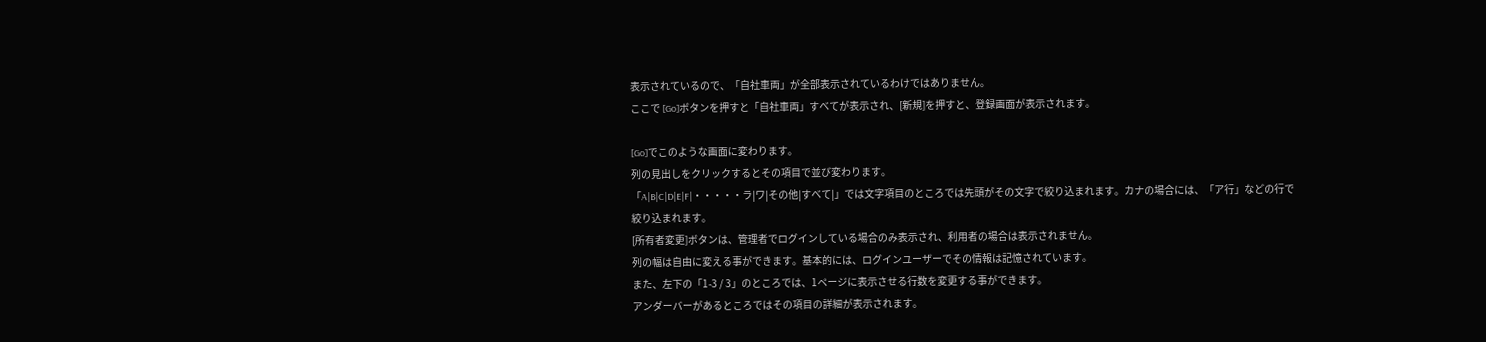表示されているので、「自社車両」が全部表示されているわけではありません。
ここで [Go]ボタンを押すと「自社車両」すべてが表示され、[新規]を押すと、登録画面が表示されます。

[Go]でこのような画面に変わります。
列の見出しをクリックするとその項目で並び変わります。
「A|B|C|D|E|F|・・・・・ラ|ワ|その他|すべて|」では文字項目のところでは先頭がその文字で絞り込まれます。カナの場合には、「ア行」などの行で絞り込まれます。
[所有者変更]ボタンは、管理者でログインしている場合のみ表示され、利用者の場合は表示されません。
列の幅は自由に変える事ができます。基本的には、ログインユーザーでその情報は記憶されています。
また、左下の「1-3 / 3」のところでは、1ページに表示させる行数を変更する事ができます。
アンダーバーがあるところではその項目の詳細が表示されます。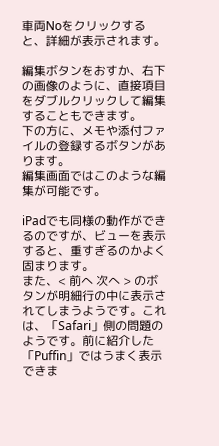車両Noをクリックすると、詳細が表示されます。

編集ボタンをおすか、右下の画像のように、直接項目をダブルクリックして編集することもできます。
下の方に、メモや添付ファイルの登録するボタンがあります。
編集画面ではこのような編集が可能です。

iPadでも同様の動作ができるのですが、ビューを表示すると、重すぎるのかよく固まります。
また、< 前へ 次へ > のボタンが明細行の中に表示されてしまうようです。これは、「Safari」側の問題のようです。前に紹介した「Puffin」ではうまく表示できま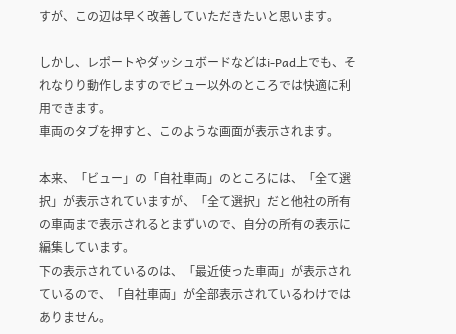すが、この辺は早く改善していただきたいと思います。

しかし、レポートやダッシュボードなどはi-Pad上でも、それなりり動作しますのでビュー以外のところでは快適に利用できます。
車両のタブを押すと、このような画面が表示されます。

本来、「ビュー」の「自社車両」のところには、「全て選択」が表示されていますが、「全て選択」だと他社の所有の車両まで表示されるとまずいので、自分の所有の表示に編集しています。
下の表示されているのは、「最近使った車両」が表示されているので、「自社車両」が全部表示されているわけではありません。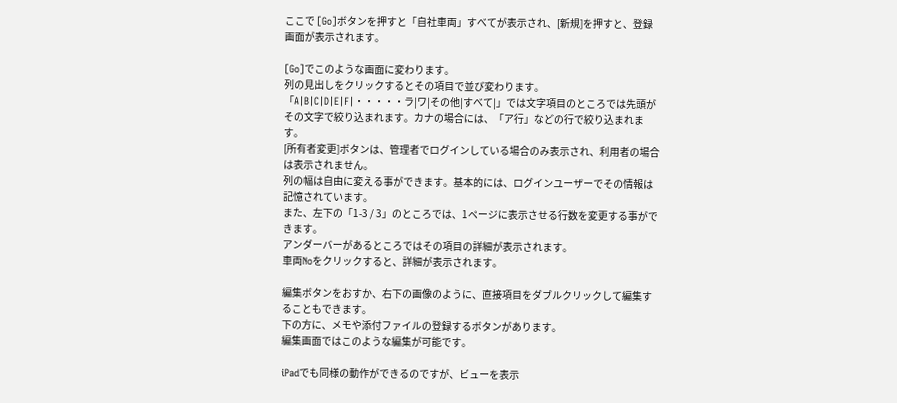ここで [Go]ボタンを押すと「自社車両」すべてが表示され、[新規]を押すと、登録画面が表示されます。

[Go]でこのような画面に変わります。
列の見出しをクリックするとその項目で並び変わります。
「A|B|C|D|E|F|・・・・・ラ|ワ|その他|すべて|」では文字項目のところでは先頭がその文字で絞り込まれます。カナの場合には、「ア行」などの行で絞り込まれます。
[所有者変更]ボタンは、管理者でログインしている場合のみ表示され、利用者の場合は表示されません。
列の幅は自由に変える事ができます。基本的には、ログインユーザーでその情報は記憶されています。
また、左下の「1-3 / 3」のところでは、1ページに表示させる行数を変更する事ができます。
アンダーバーがあるところではその項目の詳細が表示されます。
車両Noをクリックすると、詳細が表示されます。

編集ボタンをおすか、右下の画像のように、直接項目をダブルクリックして編集することもできます。
下の方に、メモや添付ファイルの登録するボタンがあります。
編集画面ではこのような編集が可能です。

iPadでも同様の動作ができるのですが、ビューを表示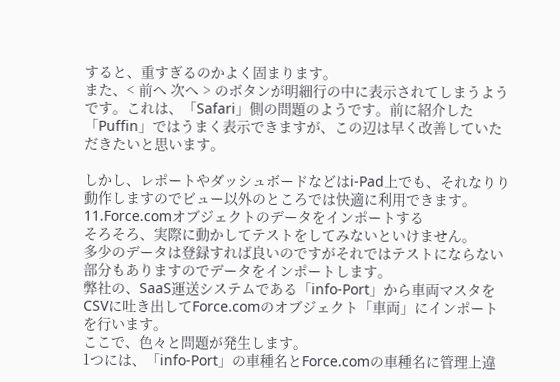すると、重すぎるのかよく固まります。
また、< 前へ 次へ > のボタンが明細行の中に表示されてしまうようです。これは、「Safari」側の問題のようです。前に紹介した「Puffin」ではうまく表示できますが、この辺は早く改善していただきたいと思います。

しかし、レポートやダッシュボードなどはi-Pad上でも、それなりり動作しますのでビュー以外のところでは快適に利用できます。
11.Force.comオブジェクトのデータをインポートする
そろそろ、実際に動かしてテストをしてみないといけません。
多少のデータは登録すれば良いのですがそれではテストにならない部分もありますのでデータをインポートします。
弊社の、SaaS運送システムである「info-Port」から車両マスタをCSVに吐き出してForce.comのオブジェクト「車両」にインポートを行います。
ここで、色々と問題が発生します。
1つには、「info-Port」の車種名とForce.comの車種名に管理上違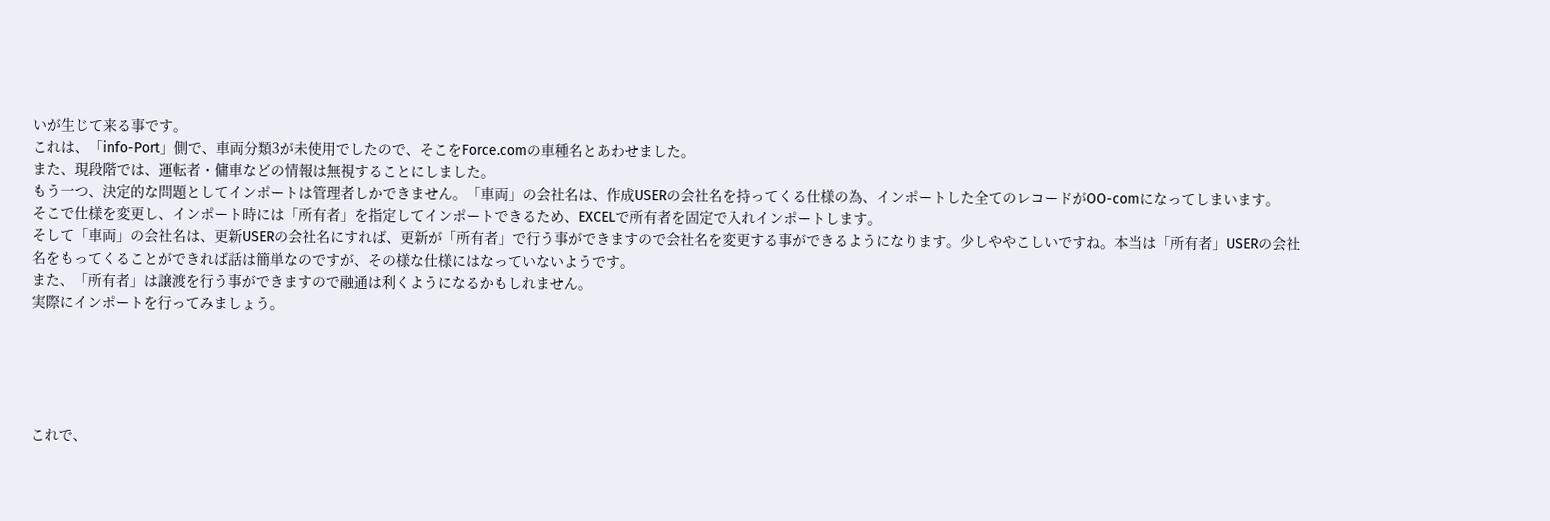いが生じて来る事です。
これは、「info-Port」側で、車両分類3が未使用でしたので、そこをForce.comの車種名とあわせました。
また、現段階では、運転者・傭車などの情報は無視することにしました。
もう一つ、決定的な問題としてインポートは管理者しかできません。「車両」の会社名は、作成USERの会社名を持ってくる仕様の為、インポートした全てのレコードがOO-comになってしまいます。
そこで仕様を変更し、インポート時には「所有者」を指定してインポートできるため、EXCELで所有者を固定で入れインポートします。
そして「車両」の会社名は、更新USERの会社名にすれば、更新が「所有者」で行う事ができますので会社名を変更する事ができるようになります。少しややこしいですね。本当は「所有者」USERの会社名をもってくることができれば話は簡単なのですが、その様な仕様にはなっていないようです。
また、「所有者」は譲渡を行う事ができますので融通は利くようになるかもしれません。
実際にインポートを行ってみましょう。





これで、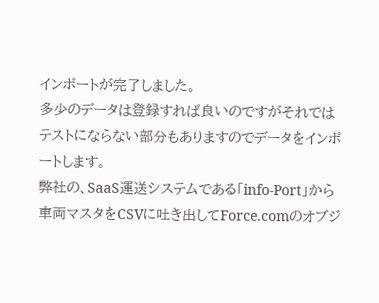インポートが完了しました。
多少のデータは登録すれば良いのですがそれではテストにならない部分もありますのでデータをインポートします。
弊社の、SaaS運送システムである「info-Port」から車両マスタをCSVに吐き出してForce.comのオブジ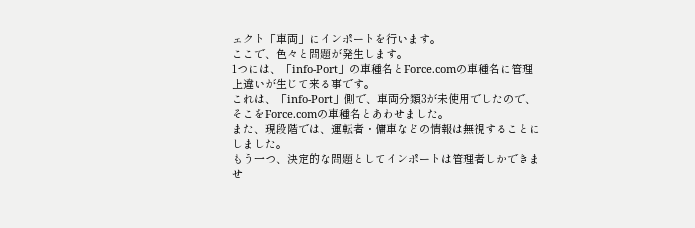ェクト「車両」にインポートを行います。
ここで、色々と問題が発生します。
1つには、「info-Port」の車種名とForce.comの車種名に管理上違いが生じて来る事です。
これは、「info-Port」側で、車両分類3が未使用でしたので、そこをForce.comの車種名とあわせました。
また、現段階では、運転者・傭車などの情報は無視することにしました。
もう一つ、決定的な問題としてインポートは管理者しかできませ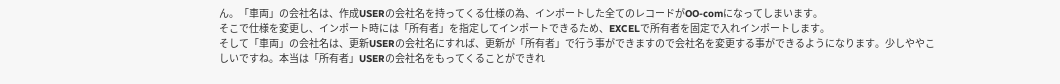ん。「車両」の会社名は、作成USERの会社名を持ってくる仕様の為、インポートした全てのレコードがOO-comになってしまいます。
そこで仕様を変更し、インポート時には「所有者」を指定してインポートできるため、EXCELで所有者を固定で入れインポートします。
そして「車両」の会社名は、更新USERの会社名にすれば、更新が「所有者」で行う事ができますので会社名を変更する事ができるようになります。少しややこしいですね。本当は「所有者」USERの会社名をもってくることができれ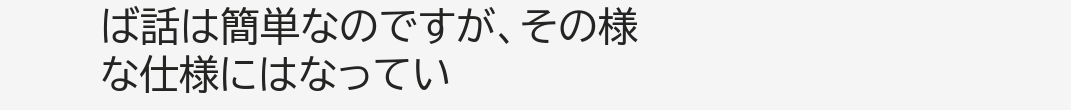ば話は簡単なのですが、その様な仕様にはなってい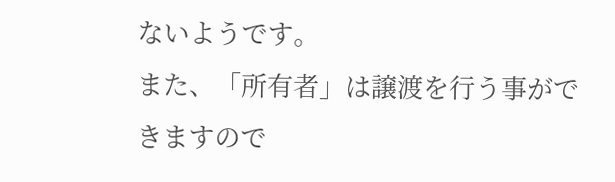ないようです。
また、「所有者」は譲渡を行う事ができますので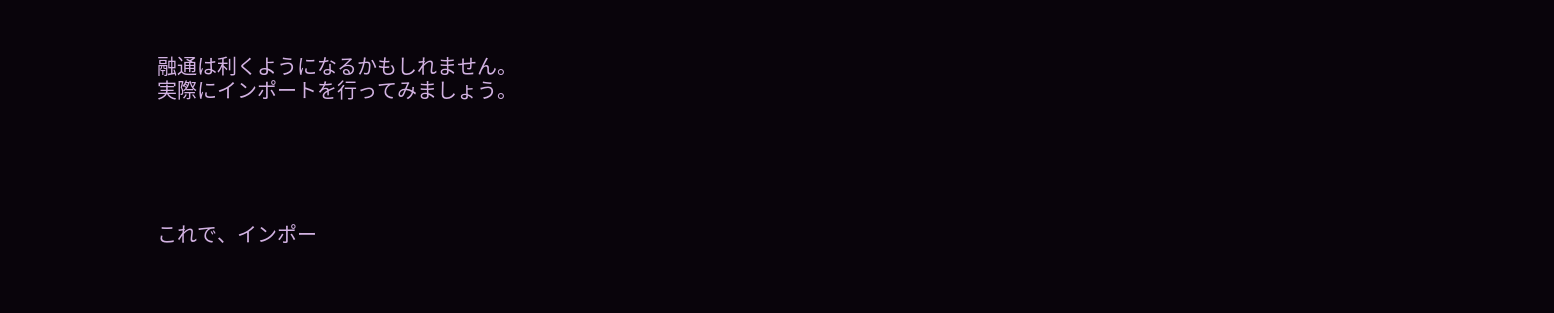融通は利くようになるかもしれません。
実際にインポートを行ってみましょう。





これで、インポー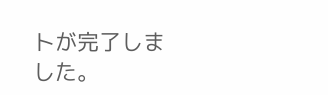トが完了しました。